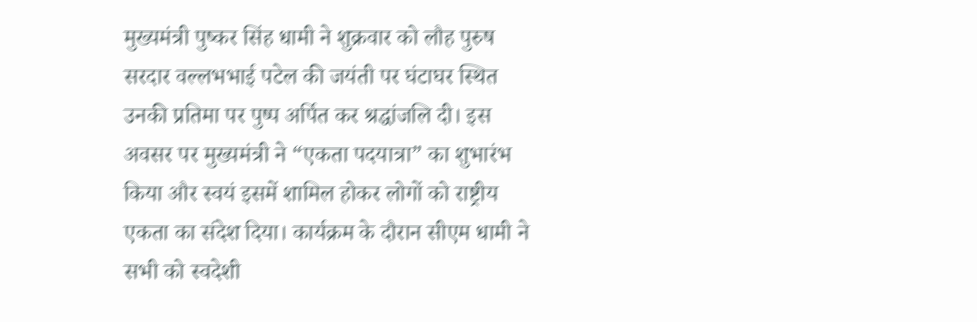मुख्यमंत्री पुष्कर सिंह धामी ने शुक्रवार को लौह पुरुष सरदार वल्लभभाई पटेल की जयंती पर घंटाघर स्थित उनकी प्रतिमा पर पुष्प अर्पित कर श्रद्धांजलि दी। इस अवसर पर मुख्यमंत्री ने “एकता पदयात्रा” का शुभारंभ किया और स्वयं इसमें शामिल होकर लोगों को राष्ट्रीय एकता का संदेश दिया। कार्यक्रम के दौरान सीएम धामी ने सभी को स्वदेशी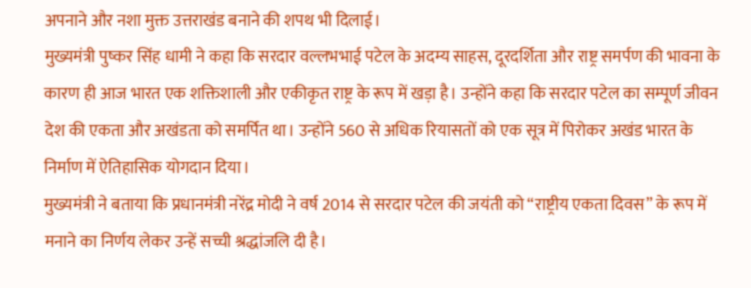अपनाने और नशा मुक्त उत्तराखंड बनाने की शपथ भी दिलाई।
मुख्यमंत्री पुष्कर सिंह धामी ने कहा कि सरदार वल्लभभाई पटेल के अदम्य साहस, दूरदर्शिता और राष्ट्र समर्पण की भावना के कारण ही आज भारत एक शक्तिशाली और एकीकृत राष्ट्र के रूप में खड़ा है। उन्होंने कहा कि सरदार पटेल का सम्पूर्ण जीवन देश की एकता और अखंडता को समर्पित था। उन्होंने 560 से अधिक रियासतों को एक सूत्र में पिरोकर अखंड भारत के निर्माण में ऐतिहासिक योगदान दिया।
मुख्यमंत्री ने बताया कि प्रधानमंत्री नरेंद्र मोदी ने वर्ष 2014 से सरदार पटेल की जयंती को “राष्ट्रीय एकता दिवस” के रूप में मनाने का निर्णय लेकर उन्हें सच्ची श्रद्धांजलि दी है।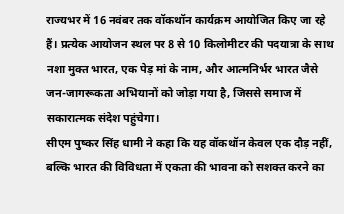राज्यभर में 16 नवंबर तक वॉकथॉन कार्यक्रम आयोजित किए जा रहे हैं। प्रत्येक आयोजन स्थल पर 8 से 10 किलोमीटर की पदयात्रा के साथ नशा मुक्त भारत, एक पेड़ मां के नाम, और आत्मनिर्भर भारत जैसे जन-जागरूकता अभियानों को जोड़ा गया है, जिससे समाज में सकारात्मक संदेश पहुंचेगा।
सीएम पुष्कर सिंह धामी ने कहा कि यह वॉकथॉन केवल एक दौड़ नहीं, बल्कि भारत की विविधता में एकता की भावना को सशक्त करने का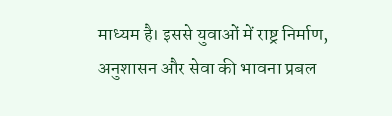माध्यम है। इससे युवाओं में राष्ट्र निर्माण, अनुशासन और सेवा की भावना प्रबल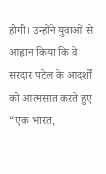होगी। उन्होंने युवाओं से आह्वान किया कि वे सरदार पटेल के आदर्शों को आत्मसात करते हुए “एक भारत,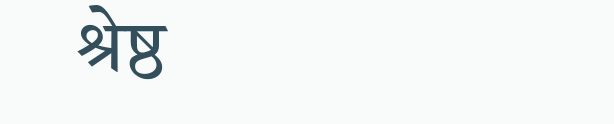श्रेष्ठ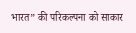भारत” की परिकल्पना को साकार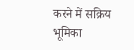करने में सक्रिय भूमिका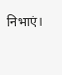निभाएं।